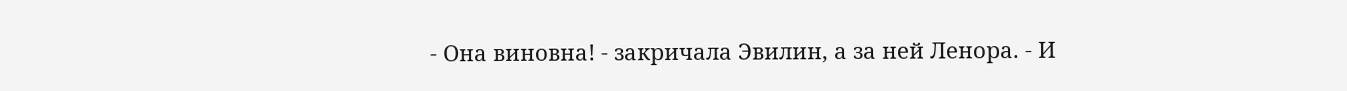- Она виновна! - закричала Эвилин, а за ней Ленора. - И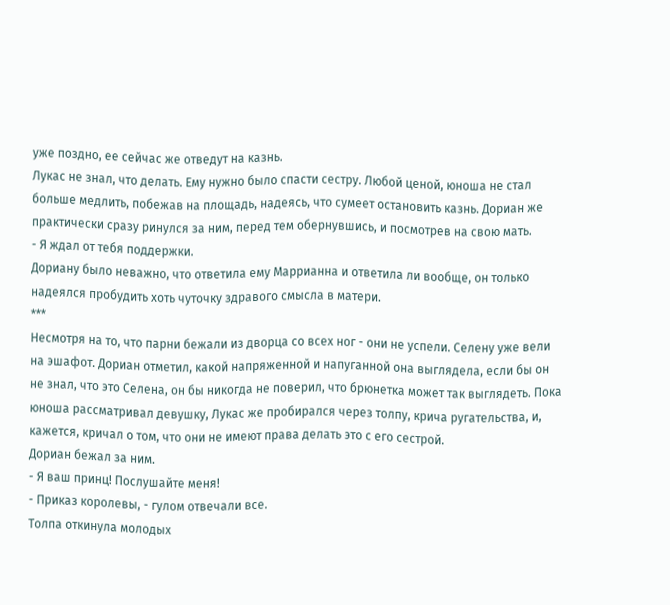уже поздно, ее сейчас же отведут на казнь.
Лукас не знал, что делать. Ему нужно было спасти сестру. Любой ценой, юноша не стал больше медлить, побежав на площадь, надеясь, что сумеет остановить казнь. Дориан же практически сразу ринулся за ним, перед тем обернувшись, и посмотрев на свою мать.
- Я ждал от тебя поддержки.
Дориану было неважно, что ответила ему Маррианна и ответила ли вообще, он только надеялся пробудить хоть чуточку здравого смысла в матери.
***
Несмотря на то, что парни бежали из дворца со всех ног - они не успели. Селену уже вели на эшафот. Дориан отметил, какой напряженной и напуганной она выглядела, если бы он не знал, что это Селена, он бы никогда не поверил, что брюнетка может так выглядеть. Пока юноша рассматривал девушку, Лукас же пробирался через толпу, крича ругательства, и, кажется, кричал о том, что они не имеют права делать это с его сестрой.
Дориан бежал за ним.
- Я ваш принц! Послушайте меня!
- Приказ королевы, - гулом отвечали все.
Толпа откинула молодых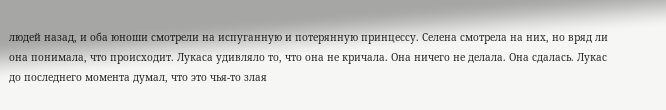людей назад, и оба юноши смотрели на испуганную и потерянную принцессу. Селена смотрела на них, но вряд ли она понимала, что происходит. Лукаса удивляло то, что она не кричала. Она ничего не делала. Она сдалась. Лукас до последнего момента думал, что это чья-то злая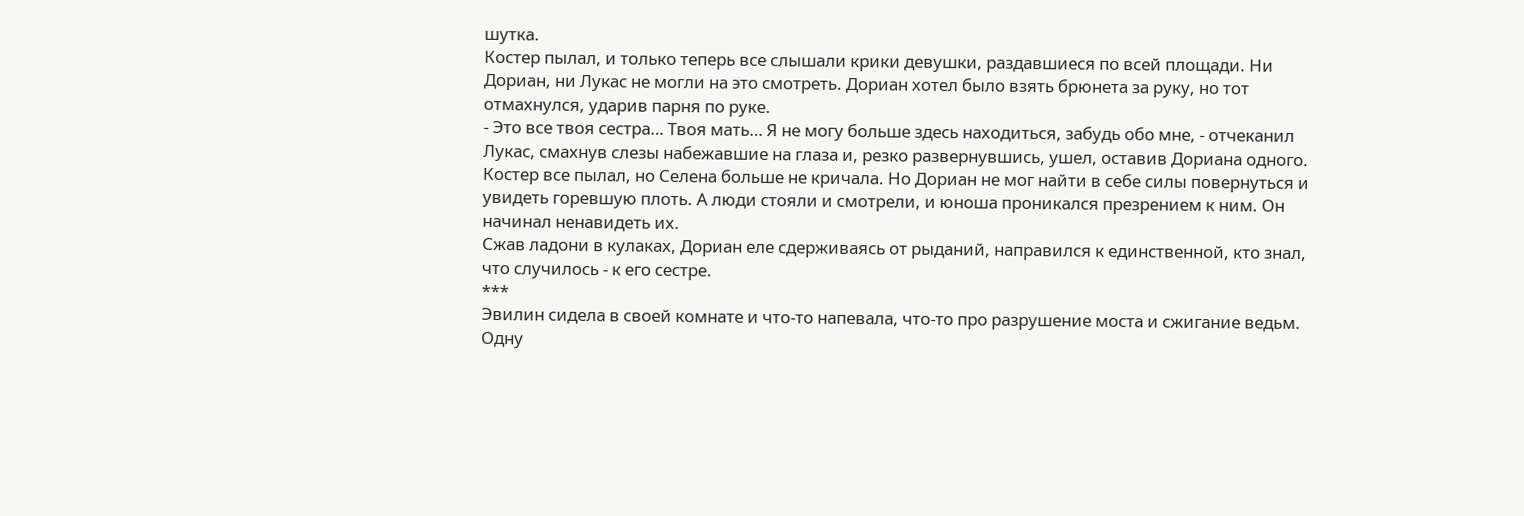шутка.
Костер пылал, и только теперь все слышали крики девушки, раздавшиеся по всей площади. Ни Дориан, ни Лукас не могли на это смотреть. Дориан хотел было взять брюнета за руку, но тот отмахнулся, ударив парня по руке.
- Это все твоя сестра… Твоя мать… Я не могу больше здесь находиться, забудь обо мне, - отчеканил Лукас, смахнув слезы набежавшие на глаза и, резко развернувшись, ушел, оставив Дориана одного.
Костер все пылал, но Селена больше не кричала. Но Дориан не мог найти в себе силы повернуться и увидеть горевшую плоть. А люди стояли и смотрели, и юноша проникался презрением к ним. Он начинал ненавидеть их.
Сжав ладони в кулаках, Дориан еле сдерживаясь от рыданий, направился к единственной, кто знал, что случилось - к его сестре.
***
Эвилин сидела в своей комнате и что-то напевала, что-то про разрушение моста и сжигание ведьм. Одну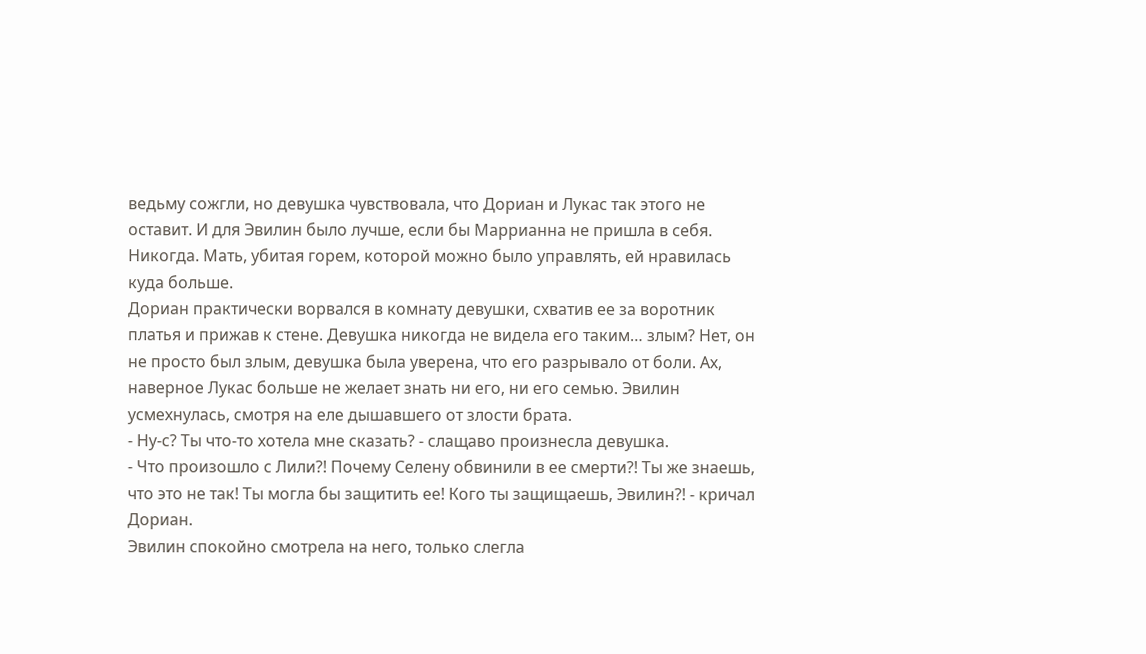ведьму сожгли, но девушка чувствовала, что Дориан и Лукас так этого не оставит. И для Эвилин было лучше, если бы Маррианна не пришла в себя. Никогда. Мать, убитая горем, которой можно было управлять, ей нравилась куда больше.
Дориан практически ворвался в комнату девушки, схватив ее за воротник платья и прижав к стене. Девушка никогда не видела его таким… злым? Нет, он не просто был злым, девушка была уверена, что его разрывало от боли. Ах, наверное Лукас больше не желает знать ни его, ни его семью. Эвилин усмехнулась, смотря на еле дышавшего от злости брата.
- Ну-с? Ты что-то хотела мне сказать? - слащаво произнесла девушка.
- Что произошло с Лили?! Почему Селену обвинили в ее смерти?! Ты же знаешь, что это не так! Ты могла бы защитить ее! Кого ты защищаешь, Эвилин?! - кричал Дориан.
Эвилин спокойно смотрела на него, только слегла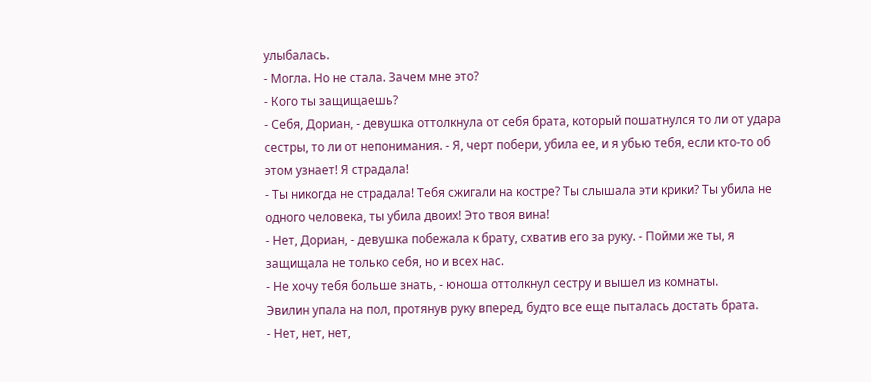улыбалась.
- Могла. Но не стала. Зачем мне это?
- Кого ты защищаешь?
- Себя, Дориан, - девушка оттолкнула от себя брата, который пошатнулся то ли от удара сестры, то ли от непонимания. - Я, черт побери, убила ее, и я убью тебя, если кто-то об этом узнает! Я страдала!
- Ты никогда не страдала! Тебя сжигали на костре? Ты слышала эти крики? Ты убила не одного человека, ты убила двоих! Это твоя вина!
- Нет, Дориан, - девушка побежала к брату, схватив его за руку. - Пойми же ты, я защищала не только себя, но и всех нас.
- Не хочу тебя больше знать, - юноша оттолкнул сестру и вышел из комнаты.
Эвилин упала на пол, протянув руку вперед, будто все еще пыталась достать брата.
- Нет, нет, нет,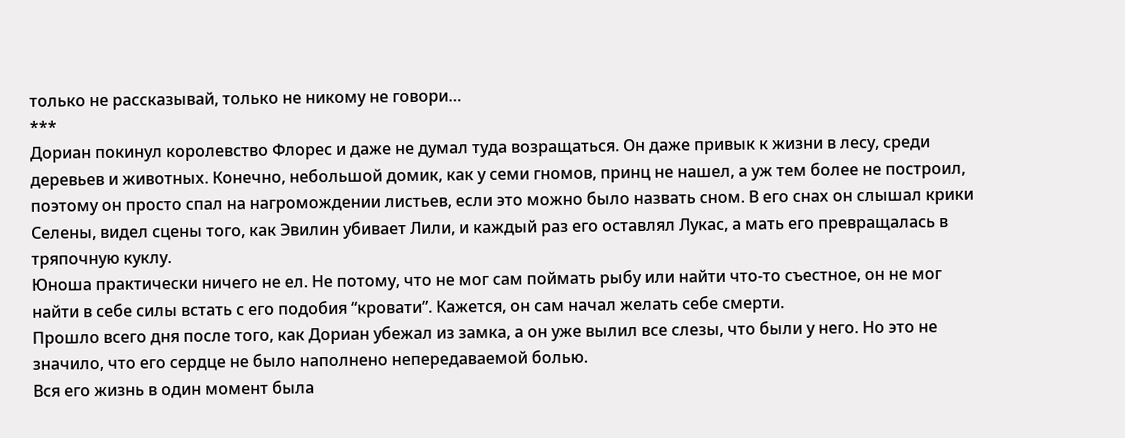только не рассказывай, только не никому не говори…
***
Дориан покинул королевство Флорес и даже не думал туда возращаться. Он даже привык к жизни в лесу, среди деревьев и животных. Конечно, небольшой домик, как у семи гномов, принц не нашел, а уж тем более не построил, поэтому он просто спал на нагромождении листьев, если это можно было назвать сном. В его снах он слышал крики Селены, видел сцены того, как Эвилин убивает Лили, и каждый раз его оставлял Лукас, а мать его превращалась в тряпочную куклу.
Юноша практически ничего не ел. Не потому, что не мог сам поймать рыбу или найти что-то съестное, он не мог найти в себе силы встать с его подобия “кровати”. Кажется, он сам начал желать себе смерти.
Прошло всего дня после того, как Дориан убежал из замка, а он уже вылил все слезы, что были у него. Но это не значило, что его сердце не было наполнено непередаваемой болью.
Вся его жизнь в один момент была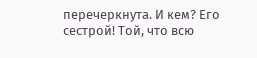перечеркнута. И кем? Его сестрой! Той, что всю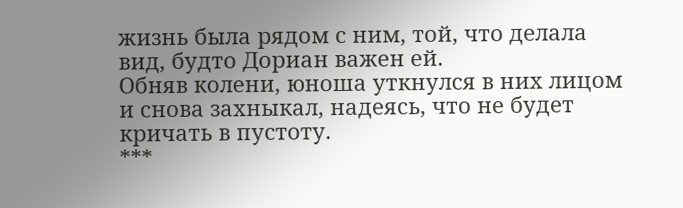жизнь была рядом с ним, той, что делала вид, будто Дориан важен ей.
Обняв колени, юноша уткнулся в них лицом и снова захныкал, надеясь, что не будет кричать в пустоту.
***